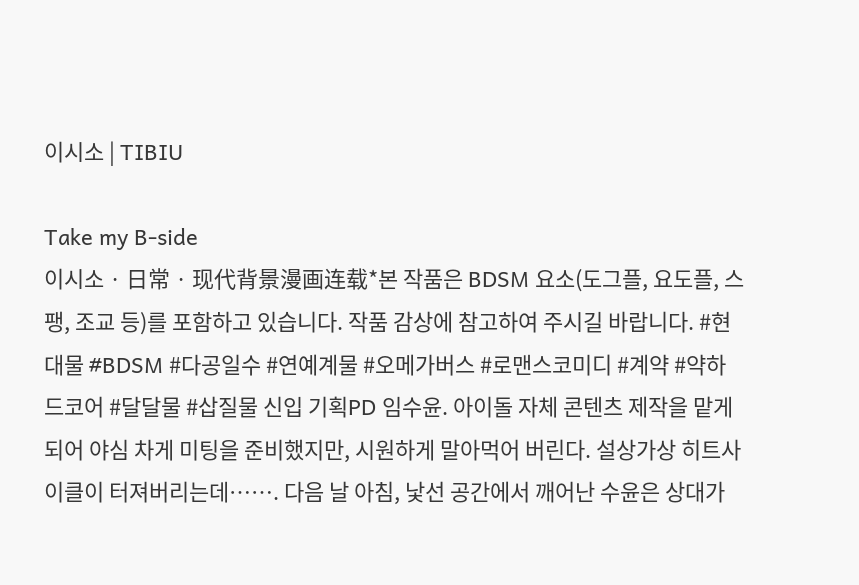이시소 | TIBIU

Take my B-side
이시소 · 日常 · 现代背景漫画连载*본 작품은 BDSM 요소(도그플, 요도플, 스팽, 조교 등)를 포함하고 있습니다. 작품 감상에 참고하여 주시길 바랍니다. #현대물 #BDSM #다공일수 #연예계물 #오메가버스 #로맨스코미디 #계약 #약하드코어 #달달물 #삽질물 신입 기획PD 임수윤. 아이돌 자체 콘텐츠 제작을 맡게 되어 야심 차게 미팅을 준비했지만, 시원하게 말아먹어 버린다. 설상가상 히트사이클이 터져버리는데……. 다음 날 아침, 낯선 공간에서 깨어난 수윤은 상대가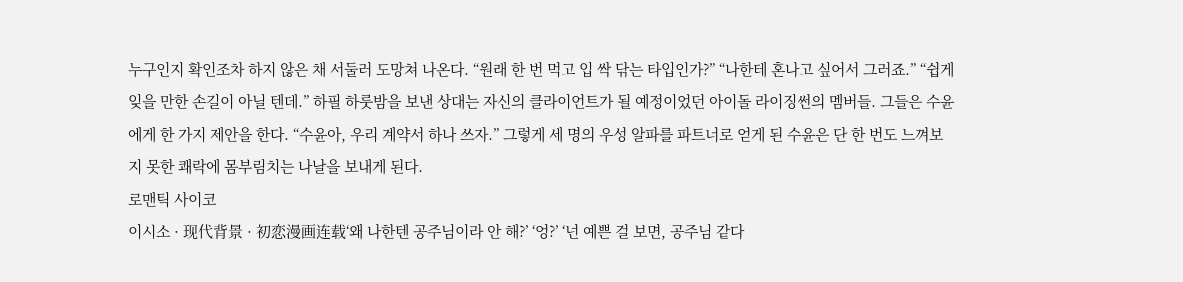누구인지 확인조차 하지 않은 채 서둘러 도망쳐 나온다. “원래 한 번 먹고 입 싹 닦는 타입인가?” “나한테 혼나고 싶어서 그러죠.” “쉽게 잊을 만한 손길이 아닐 텐데.” 하필 하룻밤을 보낸 상대는 자신의 클라이언트가 될 예정이었던 아이돌 라이징썬의 멤버들. 그들은 수윤에게 한 가지 제안을 한다. “수윤아, 우리 계약서 하나 쓰자.” 그렇게 세 명의 우성 알파를 파트너로 얻게 된 수윤은 단 한 번도 느껴보지 못한 쾌락에 몸부림치는 나날을 보내게 된다.
로맨틱 사이코
이시소 · 现代背景 · 初恋漫画连载‘왜 나한텐 공주님이라 안 해?’ ‘엉?’ ‘넌 예쁜 걸 보면, 공주님 같다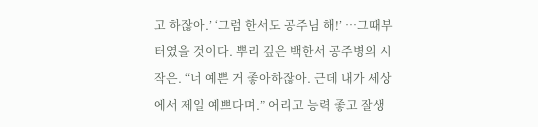고 하잖아.’ ‘그럼 한서도 공주님 해!’ …그때부터였을 것이다. 뿌리 깊은 백한서 공주병의 시작은. “너 예쁜 거 좋아하잖아. 근데 내가 세상에서 제일 예쁘다며.” 어리고 능력 좋고 잘생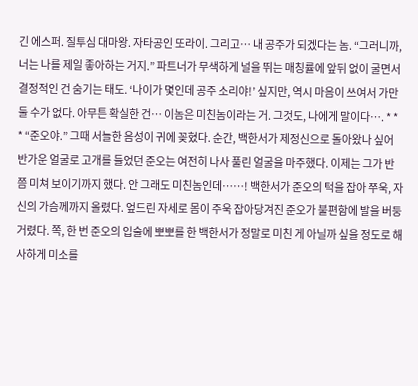긴 에스퍼. 질투심 대마왕. 자타공인 또라이. 그리고… 내 공주가 되겠다는 놈. “그러니까, 너는 나를 제일 좋아하는 거지.” 파트너가 무색하게 널을 뛰는 매칭률에 앞뒤 없이 굴면서 결정적인 건 숨기는 태도. ‘나이가 몇인데 공주 소리야!’ 싶지만, 역시 마음이 쓰여서 가만둘 수가 없다. 아무튼 확실한 건… 이놈은 미친놈이라는 거. 그것도, 나에게 말이다…. * * * “준오야.” 그때 서늘한 음성이 귀에 꽂혔다. 순간, 백한서가 제정신으로 돌아왔나 싶어 반가운 얼굴로 고개를 들었던 준오는 여전히 나사 풀린 얼굴을 마주했다. 이제는 그가 반쯤 미쳐 보이기까지 했다. 안 그래도 미친놈인데……! 백한서가 준오의 턱을 잡아 쭈욱, 자신의 가슴께까지 올렸다. 엎드린 자세로 몸이 주욱 잡아당겨진 준오가 불편함에 발을 버둥거렸다. 쪽, 한 번 준오의 입술에 뽀뽀를 한 백한서가 정말로 미친 게 아닐까 싶을 정도로 해사하게 미소를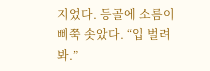지었다. 등골에 소름이 삐쭉 솟았다. “입 벌려 봐.”